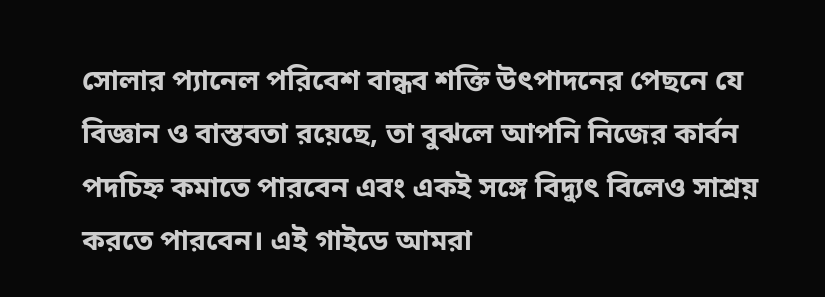সোলার প্যানেল পরিবেশ বান্ধব শক্তি উৎপাদনের পেছনে যে বিজ্ঞান ও বাস্তবতা রয়েছে, তা বুঝলে আপনি নিজের কার্বন পদচিহ্ন কমাতে পারবেন এবং একই সঙ্গে বিদ্যুৎ বিলেও সাশ্রয় করতে পারবেন। এই গাইডে আমরা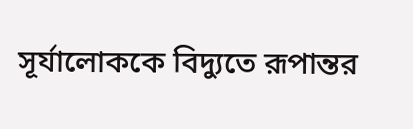সূর্যালোককে বিদ্যুতে রূপান্তর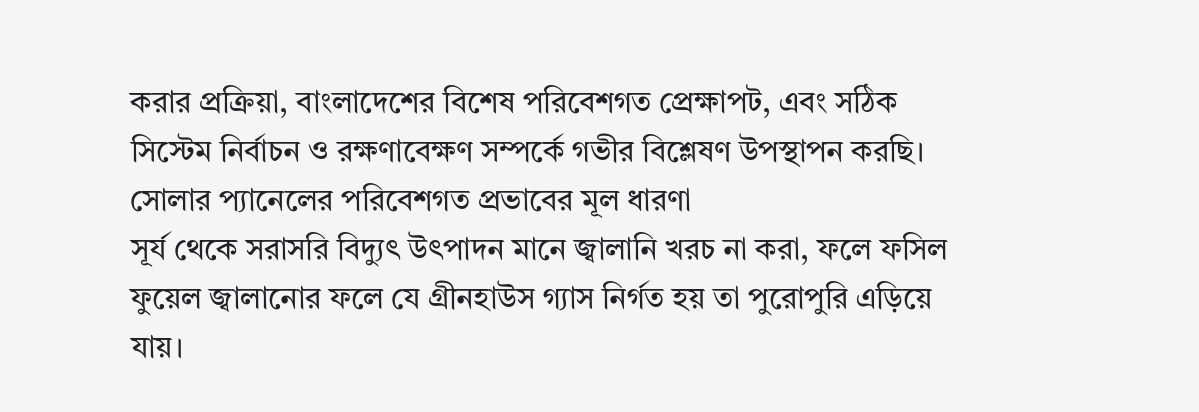করার প্রক্রিয়া, বাংলাদেশের বিশেষ পরিবেশগত প্রেক্ষাপট, এবং সঠিক সিস্টেম নির্বাচন ও রক্ষণাবেক্ষণ সম্পর্কে গভীর বিশ্লেষণ উপস্থাপন করছি।
সোলার প্যানেলের পরিবেশগত প্রভাবের মূল ধারণা
সূর্য থেকে সরাসরি বিদ্যুৎ উৎপাদন মানে জ্বালানি খরচ না করা, ফলে ফসিল ফুয়েল জ্বালানোর ফলে যে গ্রীনহাউস গ্যাস নির্গত হয় তা পুরোপুরি এড়িয়ে যায়।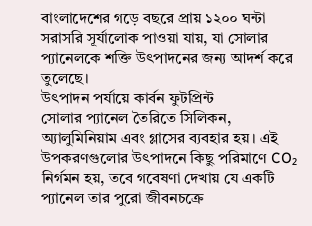বাংলাদেশের গড়ে বছরে প্রায় ১২০০ ঘন্টা সরাসরি সূর্যালোক পাওয়া যায়, যা সোলার প্যানেলকে শক্তি উৎপাদনের জন্য আদর্শ করে তুলেছে।
উৎপাদন পর্যায়ে কার্বন ফুটপ্রিন্ট
সোলার প্যানেল তৈরিতে সিলিকন, অ্যালুমিনিয়াম এবং গ্লাসের ব্যবহার হয়। এই উপকরণগুলোর উৎপাদনে কিছু পরিমাণে CO₂ নির্গমন হয়, তবে গবেষণা দেখায় যে একটি প্যানেল তার পুরো জীবনচক্রে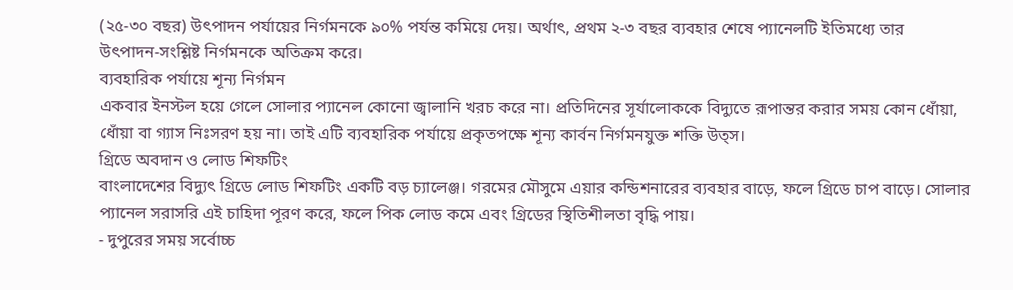(২৫-৩০ বছর) উৎপাদন পর্যায়ের নির্গমনকে ৯০% পর্যন্ত কমিয়ে দেয়। অর্থাৎ, প্রথম ২-৩ বছর ব্যবহার শেষে প্যানেলটি ইতিমধ্যে তার উৎপাদন‑সংশ্লিষ্ট নির্গমনকে অতিক্রম করে।
ব্যবহারিক পর্যায়ে শূন্য নির্গমন
একবার ইনস্টল হয়ে গেলে সোলার প্যানেল কোনো জ্বালানি খরচ করে না। প্রতিদিনের সূর্যালোককে বিদ্যুতে রূপান্তর করার সময় কোন ধোঁয়া, ধোঁয়া বা গ্যাস নিঃসরণ হয় না। তাই এটি ব্যবহারিক পর্যায়ে প্রকৃতপক্ষে শূন্য কার্বন নির্গমনযুক্ত শক্তি উত্স।
গ্রিডে অবদান ও লোড শিফটিং
বাংলাদেশের বিদ্যুৎ গ্রিডে লোড শিফটিং একটি বড় চ্যালেঞ্জ। গরমের মৌসুমে এয়ার কন্ডিশনারের ব্যবহার বাড়ে, ফলে গ্রিডে চাপ বাড়ে। সোলার প্যানেল সরাসরি এই চাহিদা পূরণ করে, ফলে পিক লোড কমে এবং গ্রিডের স্থিতিশীলতা বৃদ্ধি পায়।
- দুপুরের সময় সর্বোচ্চ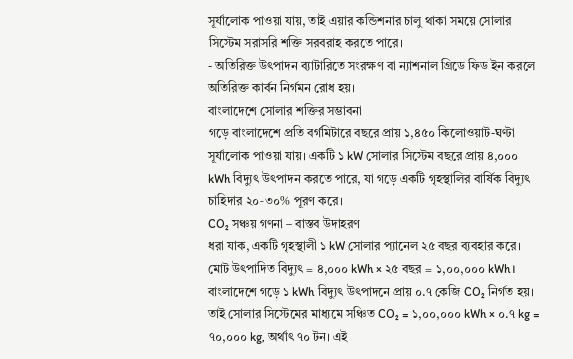সূর্যালোক পাওয়া যায়, তাই এয়ার কন্ডিশনার চালু থাকা সময়ে সোলার সিস্টেম সরাসরি শক্তি সরবরাহ করতে পারে।
- অতিরিক্ত উৎপাদন ব্যাটারিতে সংরক্ষণ বা ন্যাশনাল গ্রিডে ফিড ইন করলে অতিরিক্ত কার্বন নির্গমন রোধ হয়।
বাংলাদেশে সোলার শক্তির সম্ভাবনা
গড়ে বাংলাদেশে প্রতি বর্গমিটারে বছরে প্রায় ১,৪৫০ কিলোওয়াট-ঘণ্টা সূর্যালোক পাওয়া যায়। একটি ১ kW সোলার সিস্টেম বছরে প্রায় ৪,০০০ kWh বিদ্যুৎ উৎপাদন করতে পারে, যা গড়ে একটি গৃহস্থালির বার্ষিক বিদ্যুৎ চাহিদার ২০‑৩০% পূরণ করে।
CO₂ সঞ্চয় গণনা – বাস্তব উদাহরণ
ধরা যাক, একটি গৃহস্থালী ১ kW সোলার প্যানেল ২৫ বছর ব্যবহার করে। মোট উৎপাদিত বিদ্যুৎ = ৪,০০০ kWh × ২৫ বছর = ১,০০,০০০ kWh। বাংলাদেশে গড়ে ১ kWh বিদ্যুৎ উৎপাদনে প্রায় ০.৭ কেজি CO₂ নির্গত হয়। তাই সোলার সিস্টেমের মাধ্যমে সঞ্চিত CO₂ = ১,০০,০০০ kWh × ০.৭ kg = ৭০,০০০ kg, অর্থাৎ ৭০ টন। এই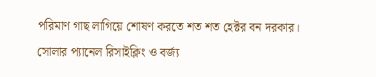পরিমাণ গাছ লাগিয়ে শোষণ করতে শত শত হেক্টর বন দরকার।
সোলার প্যানেল রিসাইক্লিং ও বর্জ্য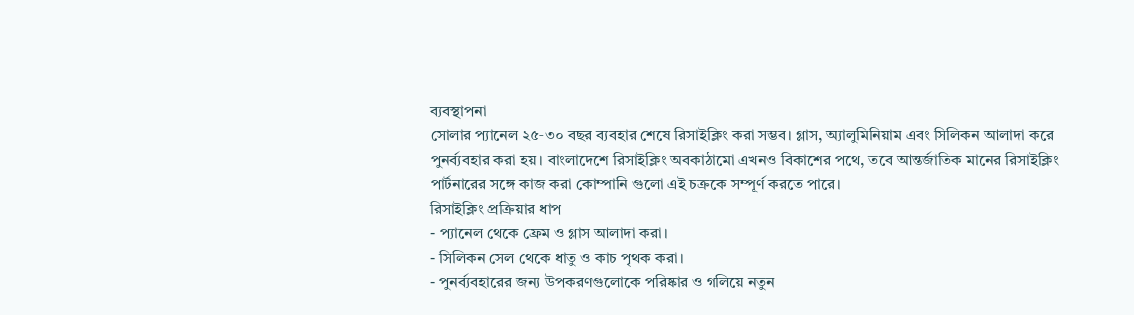ব্যবস্থাপনা
সোলার প্যানেল ২৫‑৩০ বছর ব্যবহার শেষে রিসাইক্লিং করা সম্ভব। গ্লাস, অ্যালুমিনিয়াম এবং সিলিকন আলাদা করে পুনর্ব্যবহার করা হয়। বাংলাদেশে রিসাইক্লিং অবকাঠামো এখনও বিকাশের পথে, তবে আন্তর্জাতিক মানের রিসাইক্লিং পার্টনারের সঙ্গে কাজ করা কোম্পানি গুলো এই চক্রকে সম্পূর্ণ করতে পারে।
রিসাইক্লিং প্রক্রিয়ার ধাপ
- প্যানেল থেকে ফ্রেম ও গ্লাস আলাদা করা।
- সিলিকন সেল থেকে ধাতু ও কাচ পৃথক করা।
- পুনর্ব্যবহারের জন্য উপকরণগুলোকে পরিষ্কার ও গলিয়ে নতুন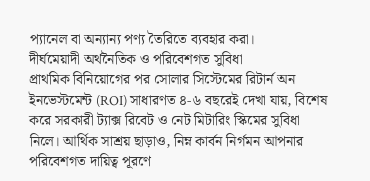প্যানেল বা অন্যান্য পণ্য তৈরিতে ব্যবহার করা।
দীর্ঘমেয়াদী অর্থনৈতিক ও পরিবেশগত সুবিধা
প্রাথমিক বিনিয়োগের পর সোলার সিস্টেমের রিটার্ন অন ইনভেস্টমেন্ট (ROI) সাধারণত ৪‑৬ বছরেই দেখা যায়, বিশেষ করে সরকারী ট্যাক্স রিবেট ও নেট মিটারিং স্কিমের সুবিধা নিলে। আর্থিক সাশ্রয় ছাড়াও, নিম্ন কার্বন নির্গমন আপনার পরিবেশগত দায়িত্ব পূরণে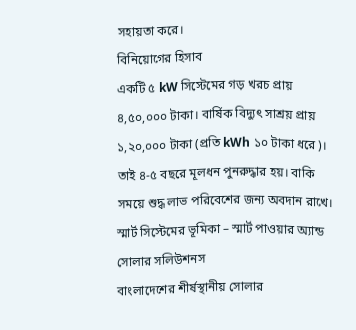সহায়তা করে।
বিনিয়োগের হিসাব
একটি ৫ kW সিস্টেমের গড় খরচ প্রায় ৪,৫০,০০০ টাকা। বার্ষিক বিদ্যুৎ সাশ্রয় প্রায় ১,২০,০০০ টাকা (প্রতি kWh ১০ টাকা ধরে)। তাই ৪‑৫ বছরে মূলধন পুনরুদ্ধার হয়। বাকি সময়ে শুদ্ধ লাভ পরিবেশের জন্য অবদান রাখে।
স্মার্ট সিস্টেমের ভূমিকা – স্মার্ট পাওয়ার অ্যান্ড সোলার সলিউশনস
বাংলাদেশের শীর্ষস্থানীয় সোলার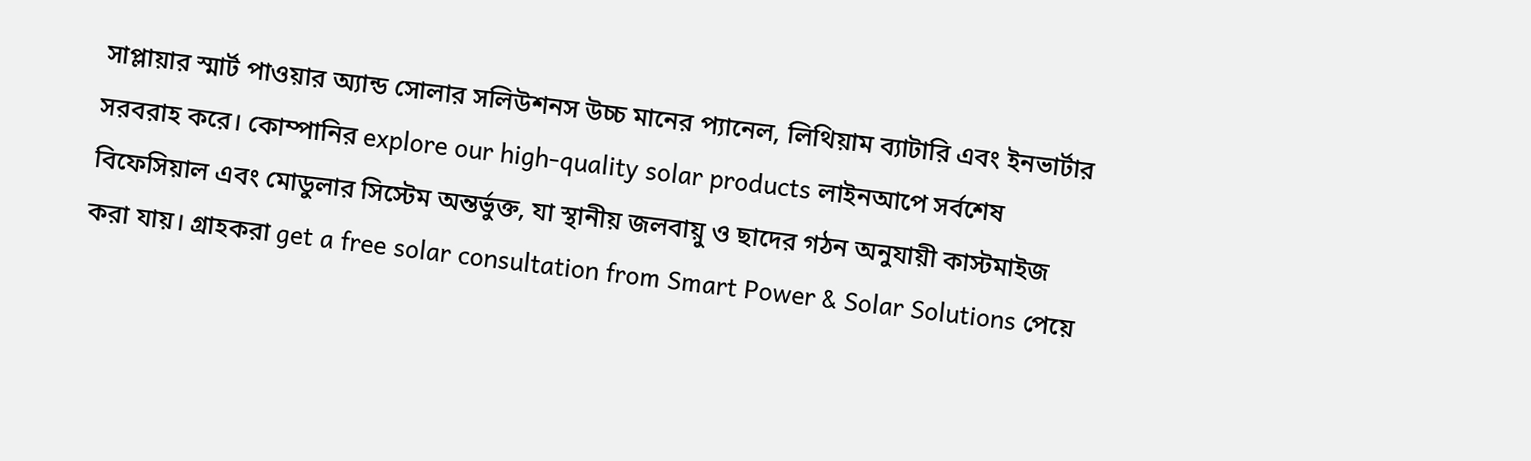সাপ্লায়ার স্মার্ট পাওয়ার অ্যান্ড সোলার সলিউশনস উচ্চ মানের প্যানেল, লিথিয়াম ব্যাটারি এবং ইনভার্টার সরবরাহ করে। কোম্পানির explore our high-quality solar products লাইনআপে সর্বশেষ বিফেসিয়াল এবং মোডুলার সিস্টেম অন্তর্ভুক্ত, যা স্থানীয় জলবায়ু ও ছাদের গঠন অনুযায়ী কাস্টমাইজ করা যায়। গ্রাহকরা get a free solar consultation from Smart Power & Solar Solutions পেয়ে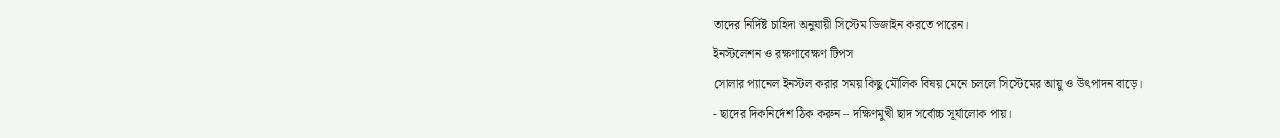তাদের নির্দিষ্ট চাহিদা অনুযায়ী সিস্টেম ডিজাইন করতে পারেন।
ইনস্টলেশন ও রক্ষণাবেক্ষণ টিপস
সোলার প্যানেল ইনস্টল করার সময় কিছু মৌলিক বিষয় মেনে চললে সিস্টেমের আয়ু ও উৎপাদন বাড়ে।
- ছাদের দিকনির্দেশ ঠিক করুন – দক্ষিণমুখী ছাদ সর্বোচ্চ সূর্যালোক পায়।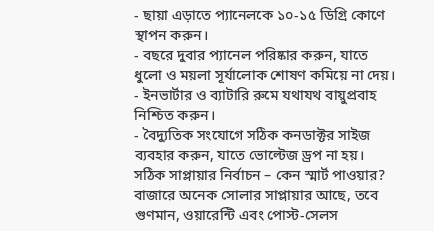- ছায়া এড়াতে প্যানেলকে ১০‑১৫ ডিগ্রি কোণে স্থাপন করুন।
- বছরে দুবার প্যানেল পরিষ্কার করুন, যাতে ধুলো ও ময়লা সূর্যালোক শোষণ কমিয়ে না দেয়।
- ইনভার্টার ও ব্যাটারি রুমে যথাযথ বায়ুপ্রবাহ নিশ্চিত করুন।
- বৈদ্যুতিক সংযোগে সঠিক কনডাক্টর সাইজ ব্যবহার করুন, যাতে ভোল্টেজ ড্রপ না হয়।
সঠিক সাপ্লায়ার নির্বাচন – কেন স্মার্ট পাওয়ার?
বাজারে অনেক সোলার সাপ্লায়ার আছে, তবে গুণমান, ওয়ারেন্টি এবং পোস্ট‑সেলস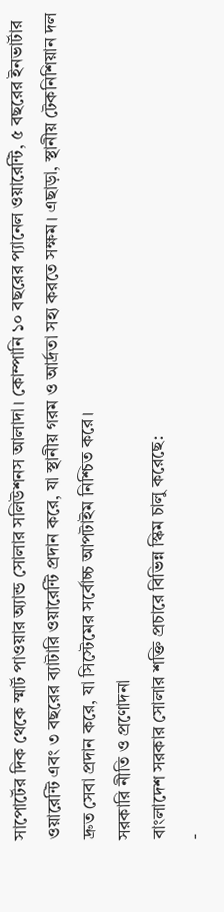সাপোর্টের দিক থেকে স্মার্ট পাওয়ার অ্যান্ড সোলার সলিউশনস আলাদা। কোম্পানি ১০ বছরের প্যানেল ওয়ারেন্টি, ৫ বছরের ইনভার্টার ওয়ারেন্টি এবং ৩ বছরের ব্যাটারি ওয়ারেন্টি প্রদান করে, যা স্থানীয় গরম ও আর্দ্রতা সহ্য করতে সক্ষম। এছাড়া, স্থানীয় টেকনিশিয়ান দল দ্রুত সেবা প্রদান করে, যা সিস্টেমের সর্বোচ্চ আপটাইম নিশ্চিত করে।
সরকারি নীতি ও প্রণোদনা
বাংলাদেশ সরকার সোলার শক্তি প্রচারে বিভিন্ন স্কিম চালু করেছে:
-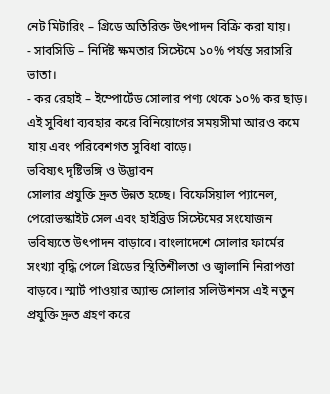নেট মিটারিং – গ্রিডে অতিরিক্ত উৎপাদন বিক্রি করা যায়।
- সাবসিডি – নির্দিষ্ট ক্ষমতার সিস্টেমে ১০% পর্যন্ত সরাসরি ভাতা।
- কর রেহাই – ইম্পোর্টেড সোলার পণ্য থেকে ১০% কর ছাড়।
এই সুবিধা ব্যবহার করে বিনিয়োগের সময়সীমা আরও কমে যায় এবং পরিবেশগত সুবিধা বাড়ে।
ভবিষ্যৎ দৃষ্টিভঙ্গি ও উদ্ভাবন
সোলার প্রযুক্তি দ্রুত উন্নত হচ্ছে। বিফেসিয়াল প্যানেল, পেরোভস্কাইট সেল এবং হাইব্রিড সিস্টেমের সংযোজন ভবিষ্যতে উৎপাদন বাড়াবে। বাংলাদেশে সোলার ফার্মের সংখ্যা বৃদ্ধি পেলে গ্রিডের স্থিতিশীলতা ও জ্বালানি নিরাপত্তা বাড়বে। স্মার্ট পাওয়ার অ্যান্ড সোলার সলিউশনস এই নতুন প্রযুক্তি দ্রুত গ্রহণ করে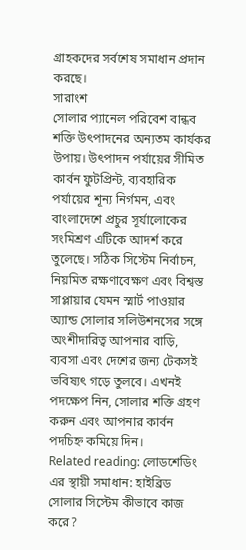গ্রাহকদের সর্বশেষ সমাধান প্রদান করছে।
সারাংশ
সোলার প্যানেল পরিবেশ বান্ধব শক্তি উৎপাদনের অন্যতম কার্যকর উপায়। উৎপাদন পর্যায়ের সীমিত কার্বন ফুটপ্রিন্ট, ব্যবহারিক পর্যায়ের শূন্য নির্গমন, এবং বাংলাদেশে প্রচুর সূর্যালোকের সংমিশ্রণ এটিকে আদর্শ করে তুলেছে। সঠিক সিস্টেম নির্বাচন, নিয়মিত রক্ষণাবেক্ষণ এবং বিশ্বস্ত সাপ্লায়ার যেমন স্মার্ট পাওয়ার অ্যান্ড সোলার সলিউশনসের সঙ্গে অংশীদারিত্ব আপনার বাড়ি, ব্যবসা এবং দেশের জন্য টেকসই ভবিষ্যৎ গড়ে তুলবে। এখনই পদক্ষেপ নিন, সোলার শক্তি গ্রহণ করুন এবং আপনার কার্বন পদচিহ্ন কমিয়ে দিন।
Related reading: লোডশেডিং এর স্থায়ী সমাধান: হাইব্রিড সোলার সিস্টেম কীভাবে কাজ করে?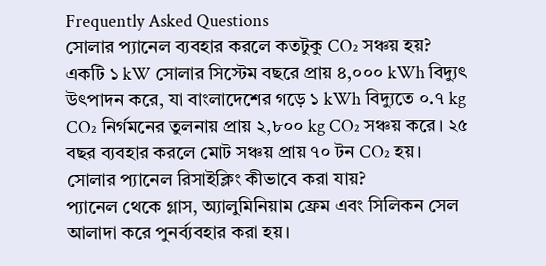Frequently Asked Questions
সোলার প্যানেল ব্যবহার করলে কতটুকু CO₂ সঞ্চয় হয়?
একটি ১ kW সোলার সিস্টেম বছরে প্রায় ৪,০০০ kWh বিদ্যুৎ উৎপাদন করে, যা বাংলাদেশের গড়ে ১ kWh বিদ্যুতে ০.৭ kg CO₂ নির্গমনের তুলনায় প্রায় ২,৮০০ kg CO₂ সঞ্চয় করে। ২৫ বছর ব্যবহার করলে মোট সঞ্চয় প্রায় ৭০ টন CO₂ হয়।
সোলার প্যানেল রিসাইক্লিং কীভাবে করা যায়?
প্যানেল থেকে গ্লাস, অ্যালুমিনিয়াম ফ্রেম এবং সিলিকন সেল আলাদা করে পুনর্ব্যবহার করা হয়।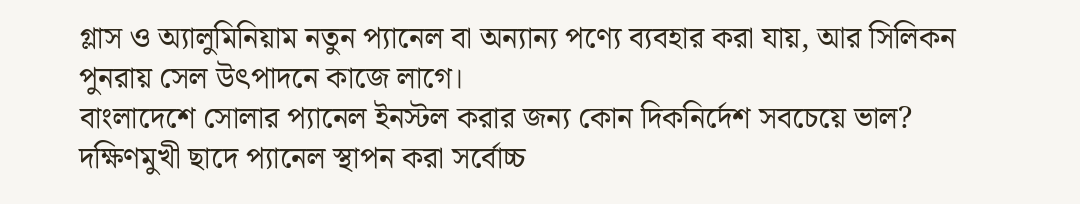গ্লাস ও অ্যালুমিনিয়াম নতুন প্যানেল বা অন্যান্য পণ্যে ব্যবহার করা যায়, আর সিলিকন পুনরায় সেল উৎপাদনে কাজে লাগে।
বাংলাদেশে সোলার প্যানেল ইনস্টল করার জন্য কোন দিকনির্দেশ সবচেয়ে ভাল?
দক্ষিণমুখী ছাদে প্যানেল স্থাপন করা সর্বোচ্চ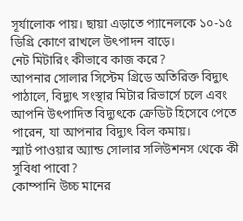সূর্যালোক পায়। ছায়া এড়াতে প্যানেলকে ১০‑১৫ ডিগ্রি কোণে রাখলে উৎপাদন বাড়ে।
নেট মিটারিং কীভাবে কাজ করে?
আপনার সোলার সিস্টেম গ্রিডে অতিরিক্ত বিদ্যুৎ পাঠালে, বিদ্যুৎ সংস্থার মিটার রিভার্সে চলে এবং আপনি উৎপাদিত বিদ্যুৎকে ক্রেডিট হিসেবে পেতে পারেন, যা আপনার বিদ্যুৎ বিল কমায়।
স্মার্ট পাওয়ার অ্যান্ড সোলার সলিউশনস থেকে কী সুবিধা পাবো?
কোম্পানি উচ্চ মানের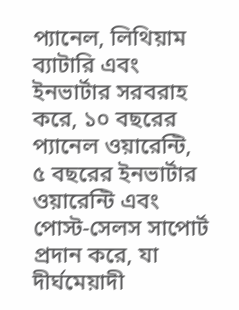প্যানেল, লিথিয়াম ব্যাটারি এবং ইনভার্টার সরবরাহ করে, ১০ বছরের প্যানেল ওয়ারেন্টি, ৫ বছরের ইনভার্টার ওয়ারেন্টি এবং পোস্ট‑সেলস সাপোর্ট প্রদান করে, যা দীর্ঘমেয়াদী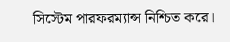সিস্টেম পারফরম্যান্স নিশ্চিত করে।